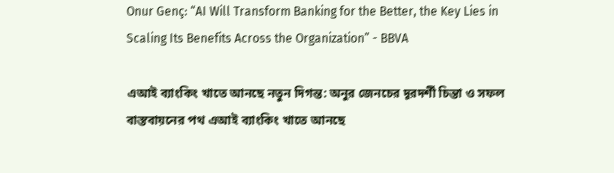Onur Genç: “AI Will Transform Banking for the Better, the Key Lies in Scaling Its Benefits Across the Organization” - BBVA

এআই ব্যাংকিং খাতে আনছে নতুন দিগন্ত: অনুর জেনচের দূরদর্শী চিন্তা ও সফল বাস্তবায়নের পথ এআই ব্যাংকিং খাতে আনছে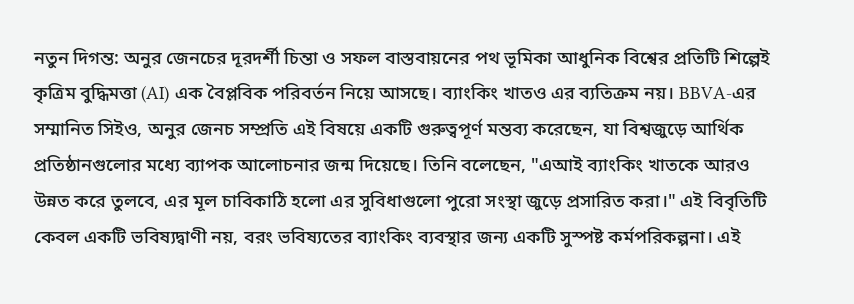নতুন দিগন্ত: অনুর জেনচের দূরদর্শী চিন্তা ও সফল বাস্তবায়নের পথ ভূমিকা আধুনিক বিশ্বের প্রতিটি শিল্পেই কৃত্রিম বুদ্ধিমত্তা (AI) এক বৈপ্লবিক পরিবর্তন নিয়ে আসছে। ব্যাংকিং খাতও এর ব্যতিক্রম নয়। BBVA-এর সম্মানিত সিইও, অনুর জেনচ সম্প্রতি এই বিষয়ে একটি গুরুত্বপূর্ণ মন্তব্য করেছেন, যা বিশ্বজুড়ে আর্থিক প্রতিষ্ঠানগুলোর মধ্যে ব্যাপক আলোচনার জন্ম দিয়েছে। তিনি বলেছেন, "এআই ব্যাংকিং খাতকে আরও উন্নত করে তুলবে, এর মূল চাবিকাঠি হলো এর সুবিধাগুলো পুরো সংস্থা জুড়ে প্রসারিত করা।" এই বিবৃতিটি কেবল একটি ভবিষ্যদ্বাণী নয়, বরং ভবিষ্যতের ব্যাংকিং ব্যবস্থার জন্য একটি সুস্পষ্ট কর্মপরিকল্পনা। এই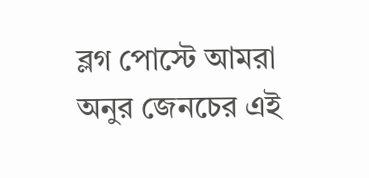ব্লগ পোস্টে আমরা অনুর জেনচের এই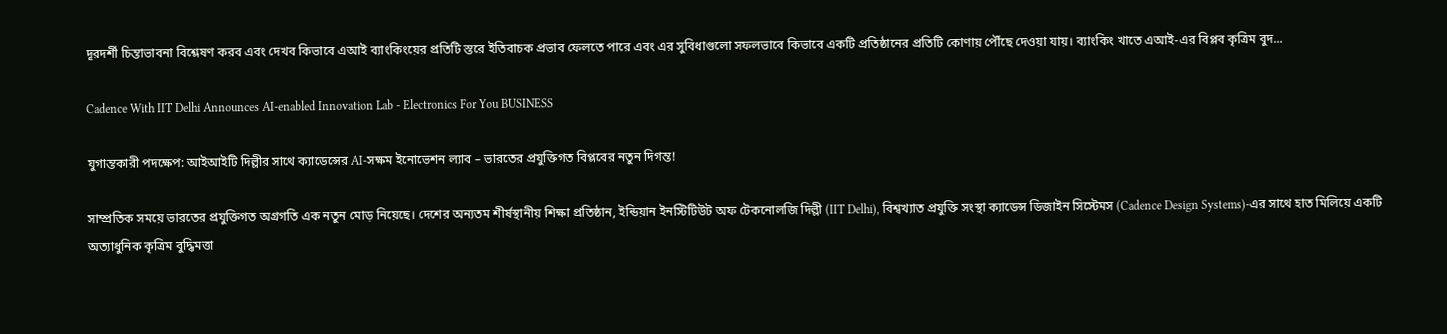দূরদর্শী চিন্তাভাবনা বিশ্লেষণ করব এবং দেখব কিভাবে এআই ব্যাংকিংয়ের প্রতিটি স্তরে ইতিবাচক প্রভাব ফেলতে পারে এবং এর সুবিধাগুলো সফলভাবে কিভাবে একটি প্রতিষ্ঠানের প্রতিটি কোণায় পৌঁছে দেওয়া যায়। ব্যাংকিং খাতে এআই-এর বিপ্লব কৃত্রিম বুদ...

Cadence With IIT Delhi Announces AI-enabled Innovation Lab - Electronics For You BUSINESS

যুগান্তকারী পদক্ষেপ: আইআইটি দিল্লীর সাথে ক্যাডেন্সের AI-সক্ষম ইনোভেশন ল্যাব – ভারতের প্রযুক্তিগত বিপ্লবের নতুন দিগন্ত!

সাম্প্রতিক সময়ে ভারতের প্রযুক্তিগত অগ্রগতি এক নতুন মোড় নিয়েছে। দেশের অন্যতম শীর্ষস্থানীয় শিক্ষা প্রতিষ্ঠান, ইন্ডিয়ান ইনস্টিটিউট অফ টেকনোলজি দিল্লী (IIT Delhi), বিশ্বখ্যাত প্রযুক্তি সংস্থা ক্যাডেন্স ডিজাইন সিস্টেমস (Cadence Design Systems)-এর সাথে হাত মিলিয়ে একটি অত্যাধুনিক কৃত্রিম বুদ্ধিমত্তা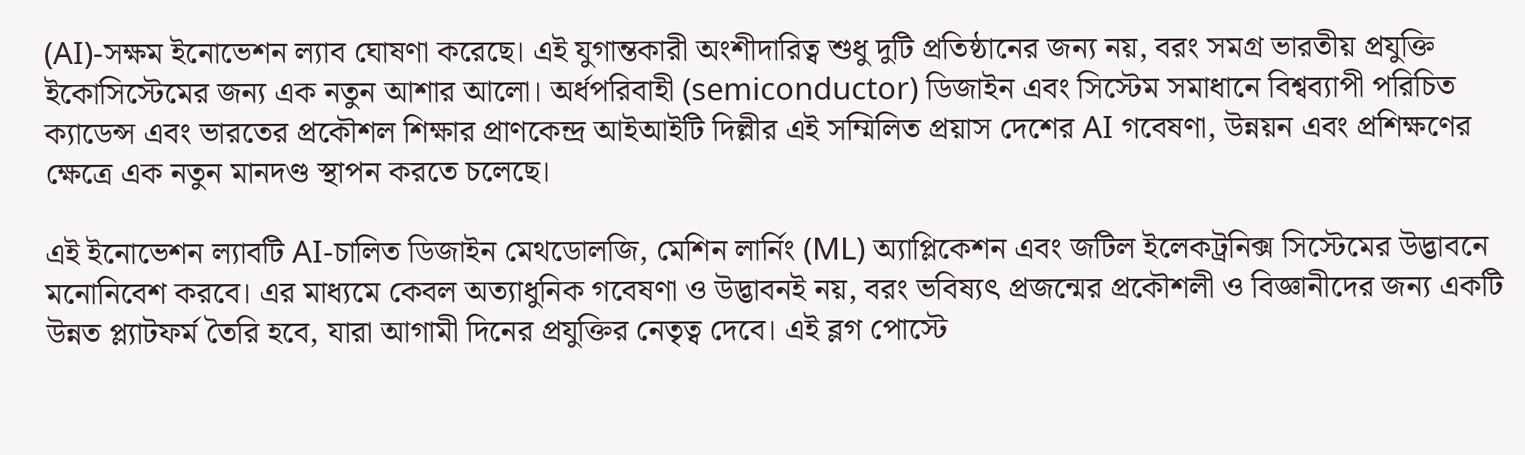(AI)-সক্ষম ইনোভেশন ল্যাব ঘোষণা করেছে। এই যুগান্তকারী অংশীদারিত্ব শুধু দুটি প্রতিষ্ঠানের জন্য নয়, বরং সমগ্র ভারতীয় প্রযুক্তি ইকোসিস্টেমের জন্য এক নতুন আশার আলো। অর্ধপরিবাহী (semiconductor) ডিজাইন এবং সিস্টেম সমাধানে বিশ্বব্যাপী পরিচিত ক্যাডেন্স এবং ভারতের প্রকৌশল শিক্ষার প্রাণকেন্দ্র আইআইটি দিল্লীর এই সম্মিলিত প্রয়াস দেশের AI গবেষণা, উন্নয়ন এবং প্রশিক্ষণের ক্ষেত্রে এক নতুন মানদণ্ড স্থাপন করতে চলেছে।

এই ইনোভেশন ল্যাবটি AI-চালিত ডিজাইন মেথডোলজি, মেশিন লার্নিং (ML) অ্যাপ্লিকেশন এবং জটিল ইলেকট্রনিক্স সিস্টেমের উদ্ভাবনে মনোনিবেশ করবে। এর মাধ্যমে কেবল অত্যাধুনিক গবেষণা ও উদ্ভাবনই নয়, বরং ভবিষ্যৎ প্রজন্মের প্রকৌশলী ও বিজ্ঞানীদের জন্য একটি উন্নত প্ল্যাটফর্ম তৈরি হবে, যারা আগামী দিনের প্রযুক্তির নেতৃত্ব দেবে। এই ব্লগ পোস্টে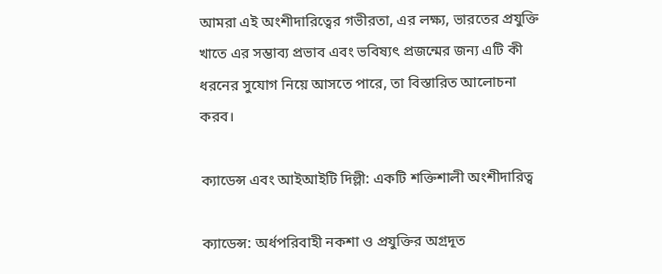আমরা এই অংশীদারিত্বের গভীরতা, এর লক্ষ্য, ভারতের প্রযুক্তি খাতে এর সম্ভাব্য প্রভাব এবং ভবিষ্যৎ প্রজন্মের জন্য এটি কী ধরনের সুযোগ নিয়ে আসতে পারে, তা বিস্তারিত আলোচনা করব।

ক্যাডেন্স এবং আইআইটি দিল্লী: একটি শক্তিশালী অংশীদারিত্ব

ক্যাডেন্স: অর্ধপরিবাহী নকশা ও প্রযুক্তির অগ্রদূত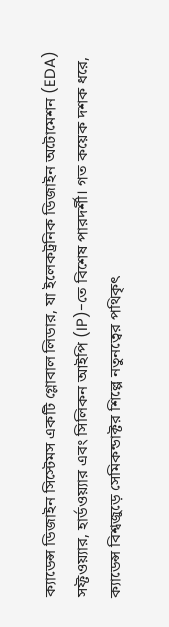ক্যাডেন্স ডিজাইন সিস্টেমস একটি গ্লোবাল লিডার, যা ইলেকট্রনিক ডিজাইন অটোমেশন (EDA) সফ্টওয়্যার, হার্ডওয়্যার এবং সিলিকন আইপি (IP)-তে বিশেষ পারদর্শী। গত কয়েক দশক ধরে, ক্যাডেন্স বিশ্বজুড়ে সেমিকন্ডাক্টর শিল্পে নতুনত্বের পথিকৃৎ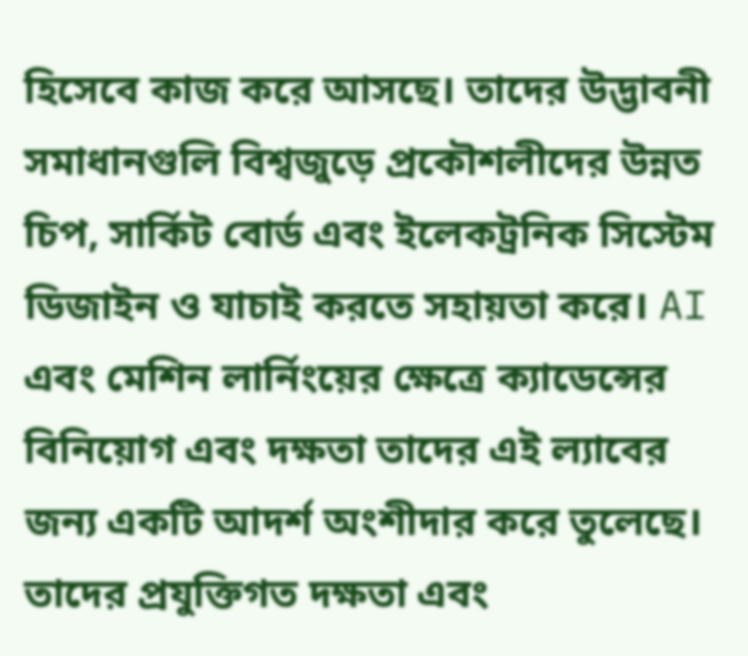হিসেবে কাজ করে আসছে। তাদের উদ্ভাবনী সমাধানগুলি বিশ্বজুড়ে প্রকৌশলীদের উন্নত চিপ, সার্কিট বোর্ড এবং ইলেকট্রনিক সিস্টেম ডিজাইন ও যাচাই করতে সহায়তা করে। AI এবং মেশিন লার্নিংয়ের ক্ষেত্রে ক্যাডেন্সের বিনিয়োগ এবং দক্ষতা তাদের এই ল্যাবের জন্য একটি আদর্শ অংশীদার করে তুলেছে। তাদের প্রযুক্তিগত দক্ষতা এবং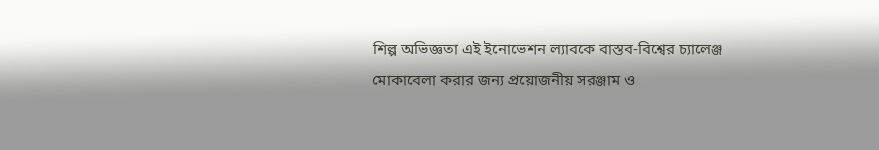শিল্প অভিজ্ঞতা এই ইনোভেশন ল্যাবকে বাস্তব-বিশ্বের চ্যালেঞ্জ মোকাবেলা করার জন্য প্রয়োজনীয় সরঞ্জাম ও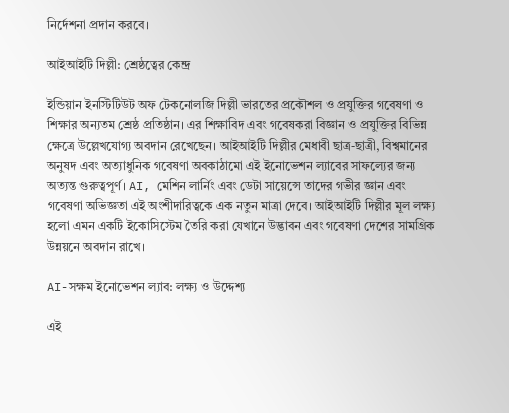নির্দেশনা প্রদান করবে।

আইআইটি দিল্লী: শ্রেষ্ঠত্বের কেন্দ্র

ইন্ডিয়ান ইনস্টিটিউট অফ টেকনোলজি দিল্লী ভারতের প্রকৌশল ও প্রযুক্তির গবেষণা ও শিক্ষার অন্যতম শ্রেষ্ঠ প্রতিষ্ঠান। এর শিক্ষাবিদ এবং গবেষকরা বিজ্ঞান ও প্রযুক্তির বিভিন্ন ক্ষেত্রে উল্লেখযোগ্য অবদান রেখেছেন। আইআইটি দিল্লীর মেধাবী ছাত্র-ছাত্রী, বিশ্বমানের অনুষদ এবং অত্যাধুনিক গবেষণা অবকাঠামো এই ইনোভেশন ল্যাবের সাফল্যের জন্য অত্যন্ত গুরুত্বপূর্ণ। AI, মেশিন লার্নিং এবং ডেটা সায়েন্সে তাদের গভীর জ্ঞান এবং গবেষণা অভিজ্ঞতা এই অংশীদারিত্বকে এক নতুন মাত্রা দেবে। আইআইটি দিল্লীর মূল লক্ষ্য হলো এমন একটি ইকোসিস্টেম তৈরি করা যেখানে উদ্ভাবন এবং গবেষণা দেশের সামগ্রিক উন্নয়নে অবদান রাখে।

AI-সক্ষম ইনোভেশন ল্যাব: লক্ষ্য ও উদ্দেশ্য

এই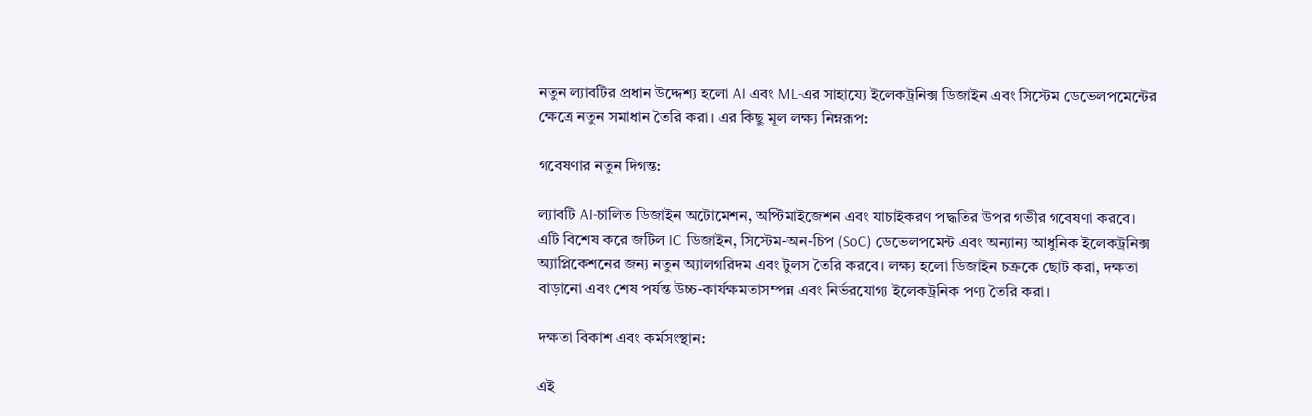নতুন ল্যাবটির প্রধান উদ্দেশ্য হলো AI এবং ML-এর সাহায্যে ইলেকট্রনিক্স ডিজাইন এবং সিস্টেম ডেভেলপমেন্টের ক্ষেত্রে নতুন সমাধান তৈরি করা। এর কিছু মূল লক্ষ্য নিম্নরূপ:

গবেষণার নতুন দিগন্ত:

ল্যাবটি AI-চালিত ডিজাইন অটোমেশন, অপ্টিমাইজেশন এবং যাচাইকরণ পদ্ধতির উপর গভীর গবেষণা করবে। এটি বিশেষ করে জটিল IC ডিজাইন, সিস্টেম-অন-চিপ (SoC) ডেভেলপমেন্ট এবং অন্যান্য আধুনিক ইলেকট্রনিক্স অ্যাপ্লিকেশনের জন্য নতুন অ্যালগরিদম এবং টুলস তৈরি করবে। লক্ষ্য হলো ডিজাইন চক্রকে ছোট করা, দক্ষতা বাড়ানো এবং শেষ পর্যন্ত উচ্চ-কার্যক্ষমতাসম্পন্ন এবং নির্ভরযোগ্য ইলেকট্রনিক পণ্য তৈরি করা।

দক্ষতা বিকাশ এবং কর্মসংস্থান:

এই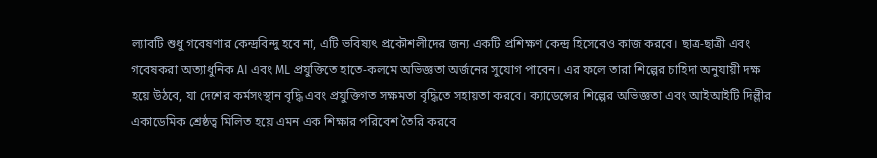ল্যাবটি শুধু গবেষণার কেন্দ্রবিন্দু হবে না, এটি ভবিষ্যৎ প্রকৌশলীদের জন্য একটি প্রশিক্ষণ কেন্দ্র হিসেবেও কাজ করবে। ছাত্র-ছাত্রী এবং গবেষকরা অত্যাধুনিক AI এবং ML প্রযুক্তিতে হাতে-কলমে অভিজ্ঞতা অর্জনের সুযোগ পাবেন। এর ফলে তারা শিল্পের চাহিদা অনুযায়ী দক্ষ হয়ে উঠবে, যা দেশের কর্মসংস্থান বৃদ্ধি এবং প্রযুক্তিগত সক্ষমতা বৃদ্ধিতে সহায়তা করবে। ক্যাডেন্সের শিল্পের অভিজ্ঞতা এবং আইআইটি দিল্লীর একাডেমিক শ্রেষ্ঠত্ব মিলিত হয়ে এমন এক শিক্ষার পরিবেশ তৈরি করবে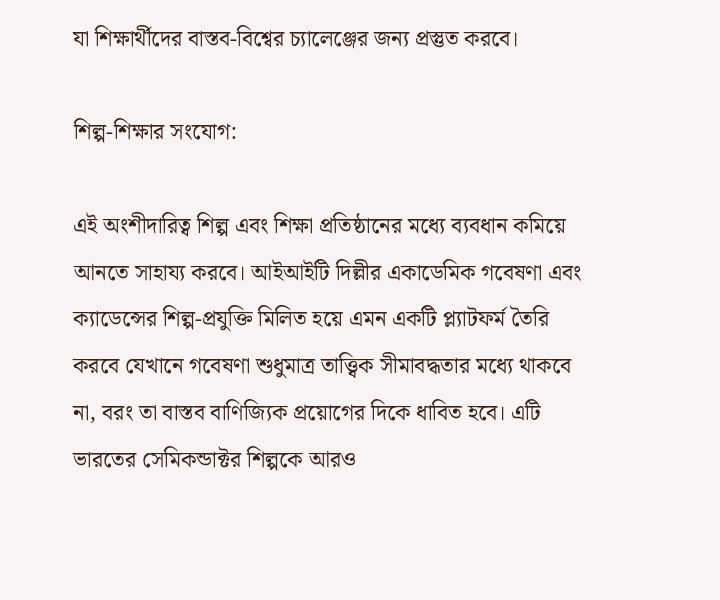যা শিক্ষার্থীদের বাস্তব-বিশ্বের চ্যালেঞ্জের জন্য প্রস্তুত করবে।

শিল্প-শিক্ষার সংযোগ:

এই অংশীদারিত্ব শিল্প এবং শিক্ষা প্রতিষ্ঠানের মধ্যে ব্যবধান কমিয়ে আনতে সাহায্য করবে। আইআইটি দিল্লীর একাডেমিক গবেষণা এবং ক্যাডেন্সের শিল্প-প্রযুক্তি মিলিত হয়ে এমন একটি প্ল্যাটফর্ম তৈরি করবে যেখানে গবেষণা শুধুমাত্র তাত্ত্বিক সীমাবদ্ধতার মধ্যে থাকবে না, বরং তা বাস্তব বাণিজ্যিক প্রয়োগের দিকে ধাবিত হবে। এটি ভারতের সেমিকন্ডাক্টর শিল্পকে আরও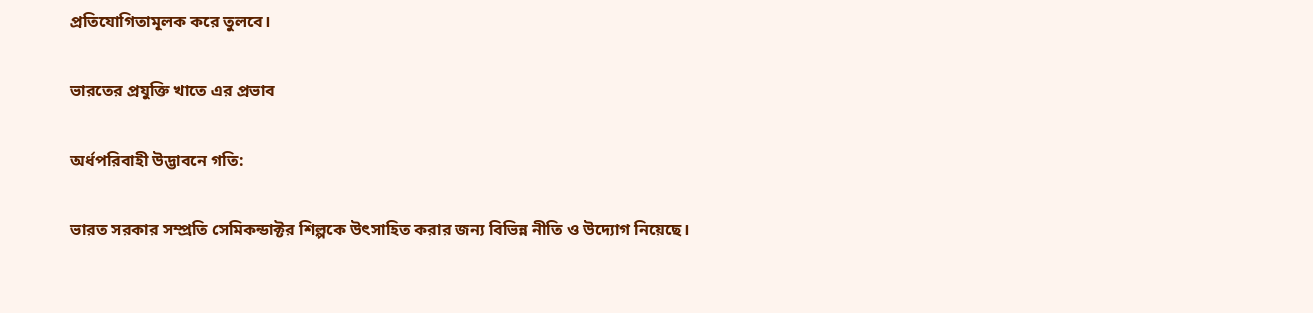প্রতিযোগিতামূলক করে তুলবে।

ভারতের প্রযুক্তি খাতে এর প্রভাব

অর্ধপরিবাহী উদ্ভাবনে গতি:

ভারত সরকার সম্প্রতি সেমিকন্ডাক্টর শিল্পকে উৎসাহিত করার জন্য বিভিন্ন নীতি ও উদ্যোগ নিয়েছে।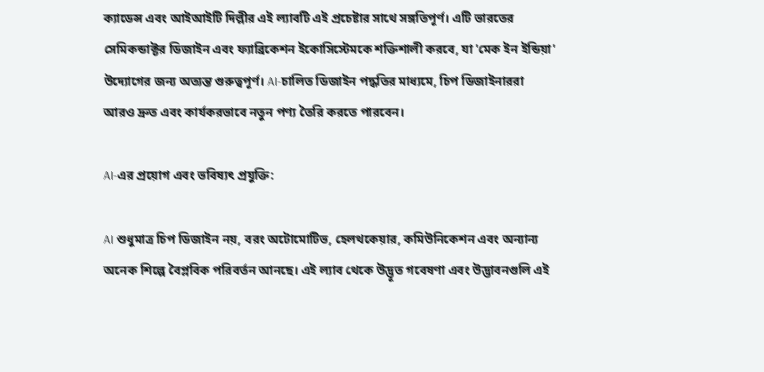ক্যাডেন্স এবং আইআইটি দিল্লীর এই ল্যাবটি এই প্রচেষ্টার সাথে সঙ্গতিপূর্ণ। এটি ভারতের সেমিকন্ডাক্টর ডিজাইন এবং ফ্যাব্রিকেশন ইকোসিস্টেমকে শক্তিশালী করবে, যা 'মেক ইন ইন্ডিয়া' উদ্যোগের জন্য অত্যন্ত গুরুত্বপূর্ণ। AI-চালিত ডিজাইন পদ্ধতির মাধ্যমে, চিপ ডিজাইনাররা আরও দ্রুত এবং কার্যকরভাবে নতুন পণ্য তৈরি করতে পারবেন।

AI-এর প্রয়োগ এবং ভবিষ্যৎ প্রযুক্তি:

AI শুধুমাত্র চিপ ডিজাইন নয়, বরং অটোমোটিভ, হেলথকেয়ার, কমিউনিকেশন এবং অন্যান্য অনেক শিল্পে বৈপ্লবিক পরিবর্তন আনছে। এই ল্যাব থেকে উদ্ভূত গবেষণা এবং উদ্ভাবনগুলি এই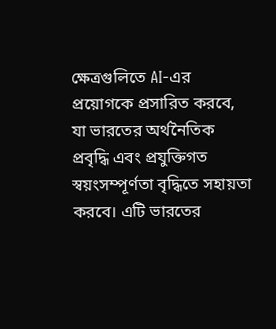ক্ষেত্রগুলিতে AI-এর প্রয়োগকে প্রসারিত করবে, যা ভারতের অর্থনৈতিক প্রবৃদ্ধি এবং প্রযুক্তিগত স্বয়ংসম্পূর্ণতা বৃদ্ধিতে সহায়তা করবে। এটি ভারতের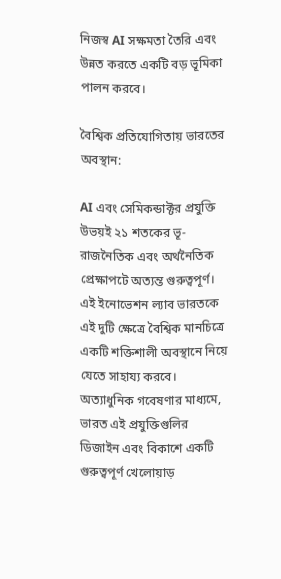নিজস্ব AI সক্ষমতা তৈরি এবং উন্নত করতে একটি বড় ভূমিকা পালন করবে।

বৈশ্বিক প্রতিযোগিতায় ভারতের অবস্থান:

AI এবং সেমিকন্ডাক্টর প্রযুক্তি উভয়ই ২১ শতকের ভূ-রাজনৈতিক এবং অর্থনৈতিক প্রেক্ষাপটে অত্যন্ত গুরুত্বপূর্ণ। এই ইনোভেশন ল্যাব ভারতকে এই দুটি ক্ষেত্রে বৈশ্বিক মানচিত্রে একটি শক্তিশালী অবস্থানে নিয়ে যেতে সাহায্য করবে। অত্যাধুনিক গবেষণার মাধ্যমে, ভারত এই প্রযুক্তিগুলির ডিজাইন এবং বিকাশে একটি গুরুত্বপূর্ণ খেলোয়াড়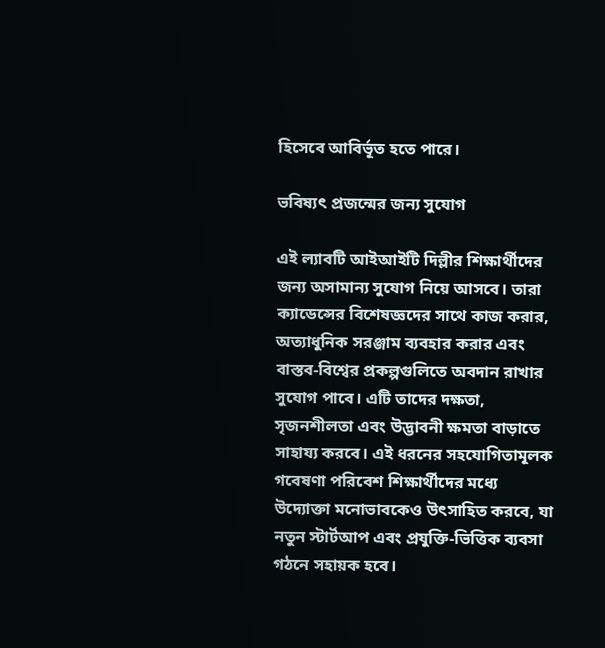হিসেবে আবির্ভূত হতে পারে।

ভবিষ্যৎ প্রজন্মের জন্য সুযোগ

এই ল্যাবটি আইআইটি দিল্লীর শিক্ষার্থীদের জন্য অসামান্য সুযোগ নিয়ে আসবে। তারা ক্যাডেন্সের বিশেষজ্ঞদের সাথে কাজ করার, অত্যাধুনিক সরঞ্জাম ব্যবহার করার এবং বাস্তব-বিশ্বের প্রকল্পগুলিতে অবদান রাখার সুযোগ পাবে। এটি তাদের দক্ষতা, সৃজনশীলতা এবং উদ্ভাবনী ক্ষমতা বাড়াতে সাহায্য করবে। এই ধরনের সহযোগিতামূলক গবেষণা পরিবেশ শিক্ষার্থীদের মধ্যে উদ্যোক্তা মনোভাবকেও উৎসাহিত করবে, যা নতুন স্টার্টআপ এবং প্রযুক্তি-ভিত্তিক ব্যবসা গঠনে সহায়ক হবে।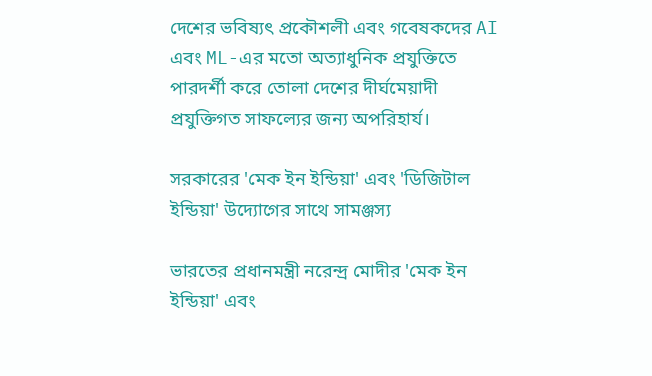দেশের ভবিষ্যৎ প্রকৌশলী এবং গবেষকদের AI এবং ML-এর মতো অত্যাধুনিক প্রযুক্তিতে পারদর্শী করে তোলা দেশের দীর্ঘমেয়াদী প্রযুক্তিগত সাফল্যের জন্য অপরিহার্য।

সরকারের 'মেক ইন ইন্ডিয়া' এবং 'ডিজিটাল ইন্ডিয়া' উদ্যোগের সাথে সামঞ্জস্য

ভারতের প্রধানমন্ত্রী নরেন্দ্র মোদীর 'মেক ইন ইন্ডিয়া' এবং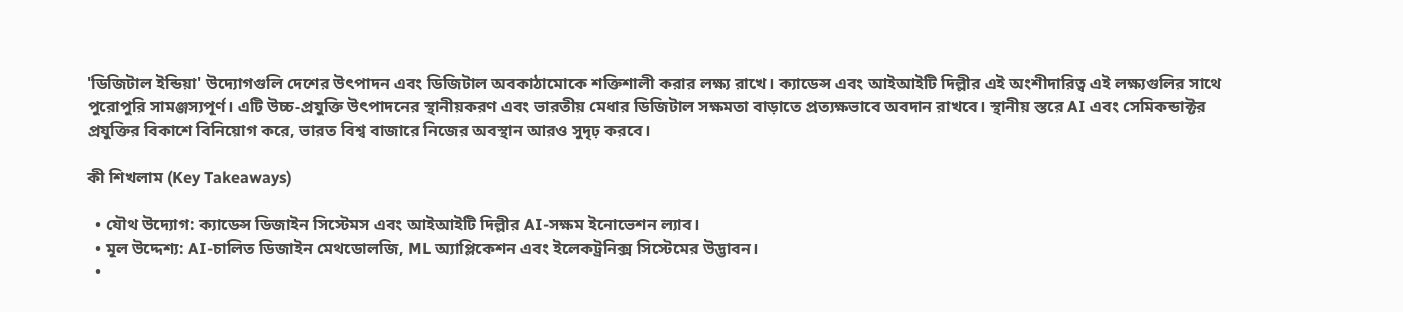'ডিজিটাল ইন্ডিয়া' উদ্যোগগুলি দেশের উৎপাদন এবং ডিজিটাল অবকাঠামোকে শক্তিশালী করার লক্ষ্য রাখে। ক্যাডেন্স এবং আইআইটি দিল্লীর এই অংশীদারিত্ব এই লক্ষ্যগুলির সাথে পুরোপুরি সামঞ্জস্যপূর্ণ। এটি উচ্চ-প্রযুক্তি উৎপাদনের স্থানীয়করণ এবং ভারতীয় মেধার ডিজিটাল সক্ষমতা বাড়াতে প্রত্যক্ষভাবে অবদান রাখবে। স্থানীয় স্তরে AI এবং সেমিকন্ডাক্টর প্রযুক্তির বিকাশে বিনিয়োগ করে, ভারত বিশ্ব বাজারে নিজের অবস্থান আরও সুদৃঢ় করবে।

কী শিখলাম (Key Takeaways)

  • যৌথ উদ্যোগ: ক্যাডেন্স ডিজাইন সিস্টেমস এবং আইআইটি দিল্লীর AI-সক্ষম ইনোভেশন ল্যাব।
  • মূল উদ্দেশ্য: AI-চালিত ডিজাইন মেথডোলজি, ML অ্যাপ্লিকেশন এবং ইলেকট্রনিক্স সিস্টেমের উদ্ভাবন।
  •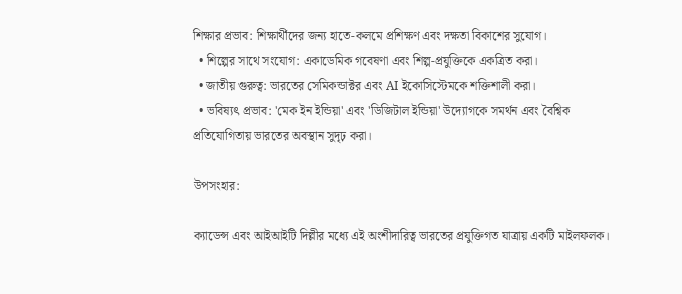শিক্ষার প্রভাব: শিক্ষার্থীদের জন্য হাতে-কলমে প্রশিক্ষণ এবং দক্ষতা বিকাশের সুযোগ।
  • শিল্পের সাথে সংযোগ: একাডেমিক গবেষণা এবং শিল্প-প্রযুক্তিকে একত্রিত করা।
  • জাতীয় গুরুত্ব: ভারতের সেমিকন্ডাক্টর এবং AI ইকোসিস্টেমকে শক্তিশালী করা।
  • ভবিষ্যৎ প্রভাব: 'মেক ইন ইন্ডিয়া' এবং 'ডিজিটাল ইন্ডিয়া' উদ্যোগকে সমর্থন এবং বৈশ্বিক প্রতিযোগিতায় ভারতের অবস্থান সুদৃঢ় করা।

উপসংহার:

ক্যাডেন্স এবং আইআইটি দিল্লীর মধ্যে এই অংশীদারিত্ব ভারতের প্রযুক্তিগত যাত্রায় একটি মাইলফলক।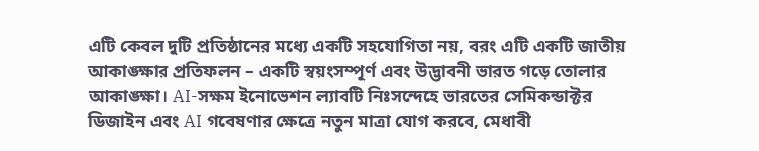এটি কেবল দুটি প্রতিষ্ঠানের মধ্যে একটি সহযোগিতা নয়, বরং এটি একটি জাতীয় আকাঙ্ক্ষার প্রতিফলন – একটি স্বয়ংসম্পূর্ণ এবং উদ্ভাবনী ভারত গড়ে তোলার আকাঙ্ক্ষা। AI-সক্ষম ইনোভেশন ল্যাবটি নিঃসন্দেহে ভারতের সেমিকন্ডাক্টর ডিজাইন এবং AI গবেষণার ক্ষেত্রে নতুন মাত্রা যোগ করবে, মেধাবী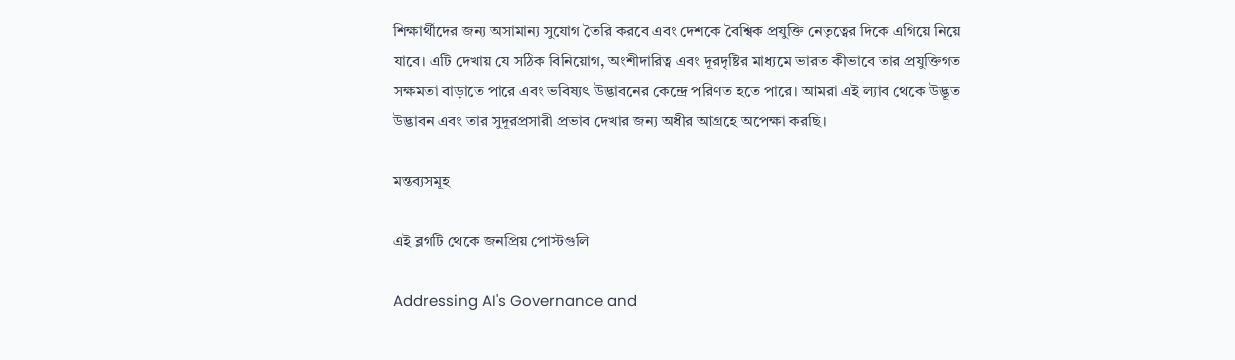শিক্ষার্থীদের জন্য অসামান্য সুযোগ তৈরি করবে এবং দেশকে বৈশ্বিক প্রযুক্তি নেতৃত্বের দিকে এগিয়ে নিয়ে যাবে। এটি দেখায় যে সঠিক বিনিয়োগ, অংশীদারিত্ব এবং দূরদৃষ্টির মাধ্যমে ভারত কীভাবে তার প্রযুক্তিগত সক্ষমতা বাড়াতে পারে এবং ভবিষ্যৎ উদ্ভাবনের কেন্দ্রে পরিণত হতে পারে। আমরা এই ল্যাব থেকে উদ্ভূত উদ্ভাবন এবং তার সুদূরপ্রসারী প্রভাব দেখার জন্য অধীর আগ্রহে অপেক্ষা করছি।

মন্তব্যসমূহ

এই ব্লগটি থেকে জনপ্রিয় পোস্টগুলি

Addressing AI's Governance and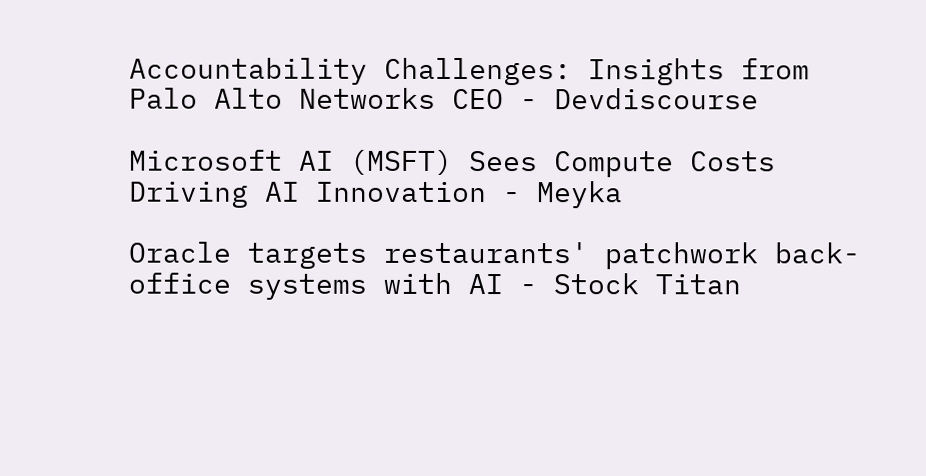Accountability Challenges: Insights from Palo Alto Networks CEO - Devdiscourse

Microsoft AI (MSFT) Sees Compute Costs Driving AI Innovation - Meyka

Oracle targets restaurants' patchwork back-office systems with AI - Stock Titan